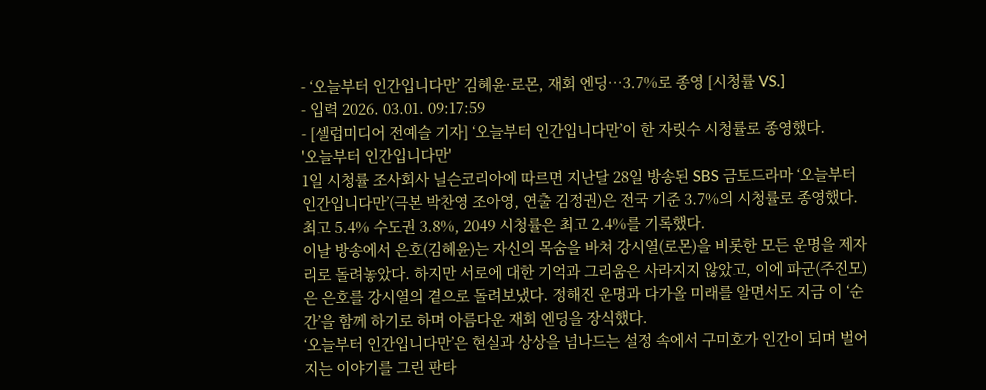- ‘오늘부터 인간입니다만’ 김혜윤·로몬, 재회 엔딩…3.7%로 종영 [시청률 VS.]
- 입력 2026. 03.01. 09:17:59
- [셀럽미디어 전예슬 기자] ‘오늘부터 인간입니다만’이 한 자릿수 시청률로 종영했다.
'오늘부터 인간입니다만'
1일 시청률 조사회사 닐슨코리아에 따르면 지난달 28일 방송된 SBS 금토드라마 ‘오늘부터 인간입니다만’(극본 박찬영 조아영, 연출 김정권)은 전국 기준 3.7%의 시청률로 종영했다. 최고 5.4% 수도권 3.8%, 2049 시청률은 최고 2.4%를 기록했다.
이날 방송에서 은호(김혜윤)는 자신의 목숨을 바쳐 강시열(로몬)을 비롯한 모든 운명을 제자리로 돌려놓았다. 하지만 서로에 대한 기억과 그리움은 사라지지 않았고, 이에 파군(주진모)은 은호를 강시열의 곁으로 돌려보냈다. 정해진 운명과 다가올 미래를 알면서도 지금 이 ‘순간’을 함께 하기로 하며 아름다운 재회 엔딩을 장식했다.
‘오늘부터 인간입니다만’은 현실과 상상을 넘나드는 설정 속에서 구미호가 인간이 되며 벌어지는 이야기를 그린 판타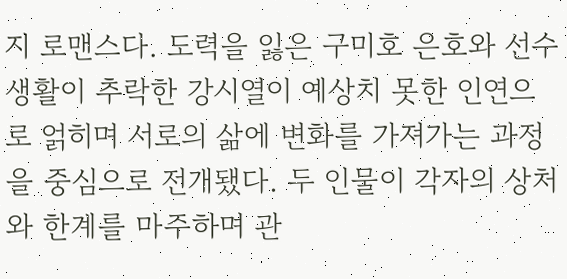지 로맨스다. 도력을 잃은 구미호 은호와 선수 생활이 추락한 강시열이 예상치 못한 인연으로 얽히며 서로의 삶에 변화를 가져가는 과정을 중심으로 전개됐다. 두 인물이 각자의 상처와 한계를 마주하며 관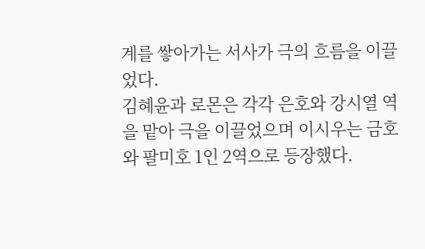계를 쌓아가는 서사가 극의 흐름을 이끌었다.
김혜윤과 로몬은 각각 은호와 강시열 역을 맡아 극을 이끌었으며 이시우는 금호와 팔미호 1인 2역으로 등장했다.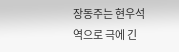장동주는 현우석 역으로 극에 긴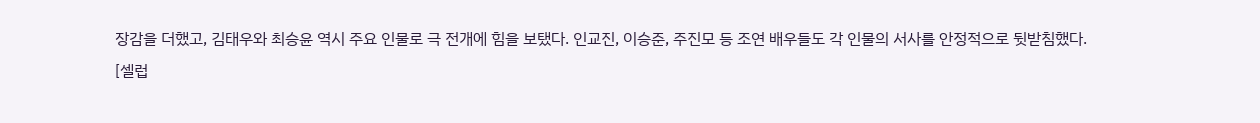장감을 더했고, 김태우와 최승윤 역시 주요 인물로 극 전개에 힘을 보탰다. 인교진, 이승준, 주진모 등 조연 배우들도 각 인물의 서사를 안정적으로 뒷받침했다.
[셀럽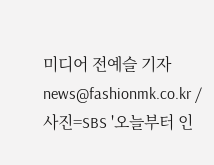미디어 전예슬 기자 news@fashionmk.co.kr / 사진=SBS '오늘부터 인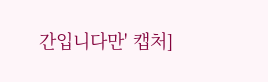간입니다만' 캡처]